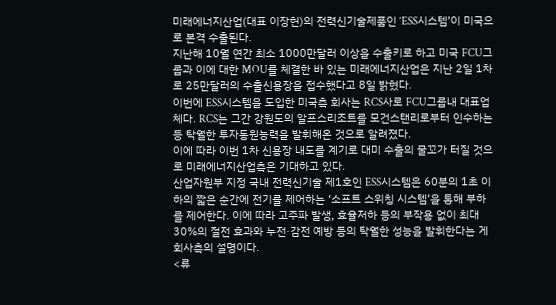미래에너지산업(대표 이장헌)의 전력신기술제품인 ‘ESS시스템’이 미국으로 본격 수출된다.
지난해 10월 연간 최소 1000만달러 이상을 수출키로 하고 미국 FCU그룹과 이에 대한 MOU를 체결한 바 있는 미래에너지산업은 지난 2일 1차로 25만달러의 수출신용장을 접수했다고 8일 밝혔다.
이번에 ESS시스템을 도입한 미국측 회사는 RCS사로 FCU그룹내 대표업체다. RCS는 그간 강원도의 알프스리조트를 모건스탠리로부터 인수하는 등 탁월한 투자동원능력을 발휘해온 것으로 알려졌다.
이에 따라 이번 1차 신용장 내도를 계기로 대미 수출의 물꼬가 터질 것으로 미래에너지산업측은 기대하고 있다.
산업자원부 지정 국내 전력신기술 제1호인 ESS시스템은 60분의 1초 이하의 짧은 순간에 전기를 제어하는 ‘소프트 스위칭 시스템’을 통해 부하를 제어한다. 이에 따라 고주파 발생, 효율저하 등의 부작용 없이 최대 30%의 절전 효과와 누전·감전 예방 등의 탁월한 성능을 발휘한다는 게 회사측의 설명이다.
<류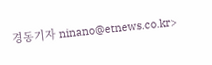경동기자 ninano@etnews.co.kr>